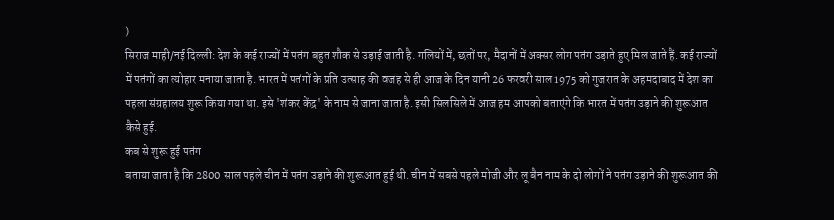)
सिराज माही/नई दिल्ली: देश के कई राज्यों में पतंग बहुत शौक से उड़ाई जाती है. गलियों में, छतों पर, मैदानों में अक्सर लोग पतंग उड़ाते हुए मिल जाते हैं. कई राज्यों में पतंगों का त्योहार मनाया जाता है. भारत में पतंगों के प्रति उत्साह की वजह से ही आज के दिन यानी 26 फरवरी साल 1975 को गुजरात के अहमदाबाद में देश का पहला संग्रहालय शुरू किया गया था. इसे 'शंकर केंद्र' के नाम से जाना जाता है. इसी सिलसिले में आज हम आपको बताएंगे कि भारत में पतंग उड़ाने की शुरूआत कैसे हुई.
कब से शुरू हुई पतंग
बताया जाता है कि 2800 साल पहले चीन में पतंग उड़ाने की शुरूआत हुई थी. चीन में सबसे पहले मोजी और लू बैन नाम के दो लोगों ने पतंग उड़ाने की शुरूआत की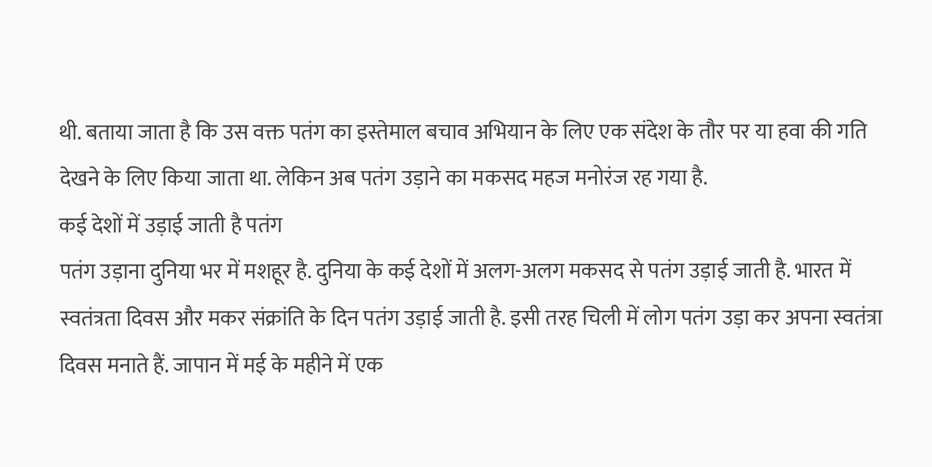थी. बताया जाता है कि उस वक्त पतंग का इस्तेमाल बचाव अभियान के लिए एक संदेश के तौर पर या हवा की गति देखने के लिए किया जाता था. लेकिन अब पतंग उड़ाने का मकसद महज मनोरंज रह गया है.
कई देशों में उड़ाई जाती है पतंग
पतंग उड़ाना दुनिया भर में मशहूर है. दुनिया के कई देशों में अलग-अलग मकसद से पतंग उड़ाई जाती है. भारत में स्वतंत्रता दिवस और मकर संक्रांति के दिन पतंग उड़ाई जाती है. इसी तरह चिली में लोग पतंग उड़ा कर अपना स्वतंत्रा दिवस मनाते हैं. जापान में मई के महीने में एक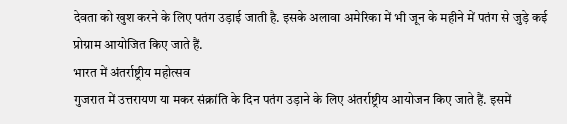देवता को खुश करने के लिए पतंग उड़ाई जाती है. इसके अलावा अमेरिका में भी जून के महीने में पतंग से जुड़े कई प्रोग्राम आयोजित किए जाते हैं.
भारत में अंतर्राष्ट्रीय महोत्सव
गुजरात में उत्तरायण या मकर संक्रांति के दिन पतंग उड़ाने के लिए अंतर्राष्ट्रीय आयोजन किए जाते हैं. इसमें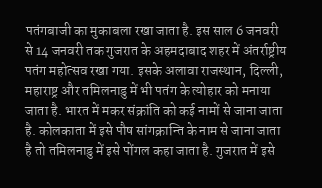पतंगबाजी का मुकाबला रखा जाता है. इस साल 6 जनवरी से 14 जनवरी तक गुजरात के अहमदाबाद शहर में अंतर्राष्ट्रीय पतंग महोत्सव रखा गया. इसके अलावा राजस्थान, दिल्ली, महाराष्ट्र और तमिलनाडु में भी पतंग के त्योहार को मनाया जाता है. भारत में मकर संक्रांति को कई नामों से जाना जाता है. कोलकाता में इसे पौष सांगक्रान्ति के नाम से जाना जाता है तो तमिलनाडु में इसे पोंगल कहा जाता है. गुजरात में इसे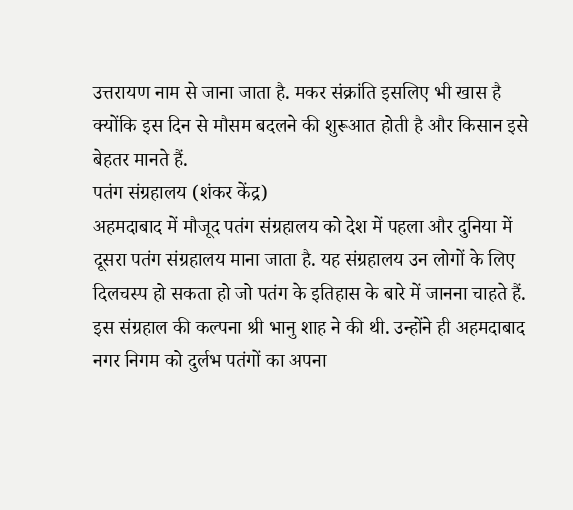उत्तरायण नाम से जाना जाता है. मकर संक्रांति इसलिए भी खास है क्योंकि इस दिन से मौसम बदलने की शुरूआत होती है और किसान इसे बेहतर मानते हैं.
पतंग संग्रहालय (शंकर केंद्र)
अहमदाबाद में मौजूद पतंग संग्रहालय को देश में पहला और दुनिया में दूसरा पतंग संग्रहालय माना जाता है. यह संग्रहालय उन लोगों के लिए दिलचस्प हो सकता हो जो पतंग के इतिहास के बारे में जानना चाहते हैं. इस संग्रहाल की कल्पना श्री भानु शाह ने की थी. उन्होंने ही अहमदाबाद नगर निगम को दुर्लभ पतंगों का अपना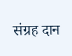संग्रह दान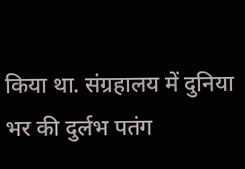किया था. संग्रहालय में दुनिया भर की दुर्लभ पतंग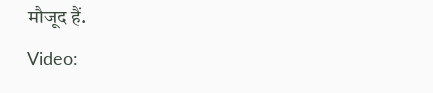मौजूद हैं.
Video: